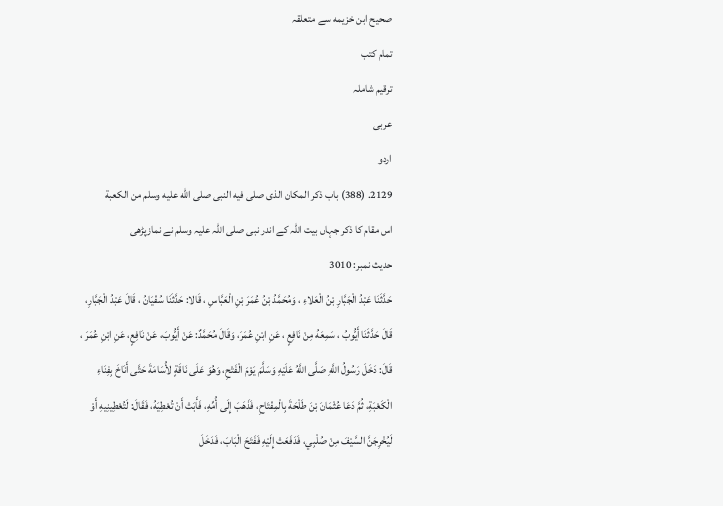صحيح ابن خزيمه سے متعلقہ
تمام کتب
ترقیم شاملہ
عربی
اردو
2129. (388) باب ذكر المكان الذى صلى فيه النبى صلى الله عليه وسلم من الكعبة
اس مقام کا ذکر جہاں بیت اللہ کے اندر نبی صلی اللہ علیہ وسلم نے نمازپڑھی
حدیث نمبر: 3010
حَدَّثَنَا عَبْدُ الْجَبَّارِ بْنُ الْعَلاءِ ، وَمُحَمَّدُ بْنُ عُمَرَ بْنِ الْعَبَّاسِ ، قَالا: حَدَّثَنَا سُفْيَانُ ، قَالَ عَبْدُ الْجَبَّارِ، قَالَ حَدَّثَنَا أَيُّوبُ ، سَمِعَهُ مِنْ نَافِعٍ ، عَنِ ابْنِ عُمَرَ، وَقَالَ مُحَمَّدٌ: عَنْ أَيُّوبَ، عَنْ نَافِعٍ، عَنِ ابْنِ عُمَرَ ، قَالَ: دَخَلَ رَسُولُ اللَّهِ صَلَّى اللَّهُ عَلَيْهِ وَسَلَّمَ يَوْمَ الْفَتْحِ، وَهُوَ عَلَى نَاقَةٍ لأُسَامَةَ حَتَّى أَنَاخَ بِفِنَاءِ الْكَعْبَةِ، ثُمَّ دَعَا عُثْمَانَ بْنَ طَلْحَةَ بِالْمِفْتَاحِ، فَذَهَبَ إِلَى أُمِّهِ، فَأَبَتْ أَنْ تُعْطِيَهُ، فَقَالَ: لَتُعْطِينِيهِ أَوْ لَيُخْرِجَنَّ السَّيْفَ مِنْ صُلْبِي، فَدَفَعَتْ إِلَيْهِ فَفَتَحَ الْبَابَ، فَدَخَلَ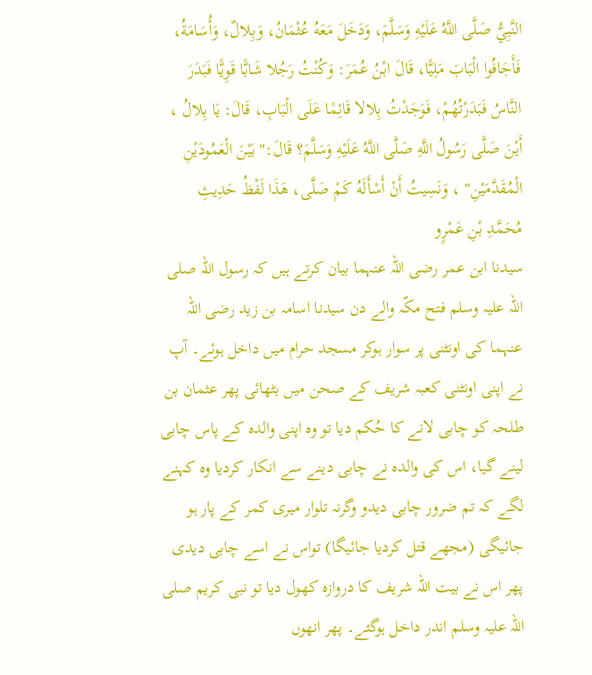النَّبِيُّ صَلَّى اللَّهُ عَلَيْهِ وَسَلَّمَ، وَدَخَلَ مَعَهُ عُثْمَانُ، وَبِلالٌ، وَأُسَامَةُ، فَأَجَافُوا الْبَابَ مَلِيًّا، قَالَ ابْنُ عُمَرَ: وَكُنْتُ رَجُلا شَابًّا قَوِيًّا فَبَدَرَ النَّاسُ فَبَدَرْتُهُمْ، فَوَجَدْتُ بِلالا قَائِمًا عَلَى الْبَابِ، قَالَ: يَا بِلالُ ، أَيْنَ صَلَّى رَسُولُ اللَّهِ صَلَّى اللَّهُ عَلَيْهِ وَسَلَّمَ؟ قَالَ:" بَيْنَ الْعَمُودَيْنِ الْمُقَدَّمَيْنِ" ، وَنَسِيتُ أَنْ أَسْأَلَهُ كَمْ صَلَّى، هَذَا لَفْظُ حَدِيثِ مُحَمَّدِ بْنِ عَمْرٍو
سیدنا ابن عمر رضی اللہ عنہما بیان کرتے ہیں کہ رسول اللہ صلی اللہ علیہ وسلم فتح مکّہ والے دن سیدنا اسامہ بن زید رضی اللہ عنہما کی اونٹنی پر سوار ہوکر مسجد حرام میں داخل ہوئے۔ آپ نے اپنی اونٹنی کعبہ شریف کے صحن میں بٹھائی پھر عثمان بن طلحہ کو چابی لانے کا حُکم دیا تو وہ اپنی والدہ کے پاس چابی لینے گیا، اس کی والدہ نے چابی دینے سے انکار کردیا وہ کہنے لگے کہ تم ضرور چابی دیدو وگرنہ تلوار میری کمر کے پار ہو جائیگی (مجھے قتل کردیا جائیگا) تواس نے اسے چابی دیدی پھر اس نے بیت اللہ شریف کا دروازه کھول دیا تو نبی کریم صلی اللہ علیہ وسلم اندر داخل ہوگئے۔ پھر انھوں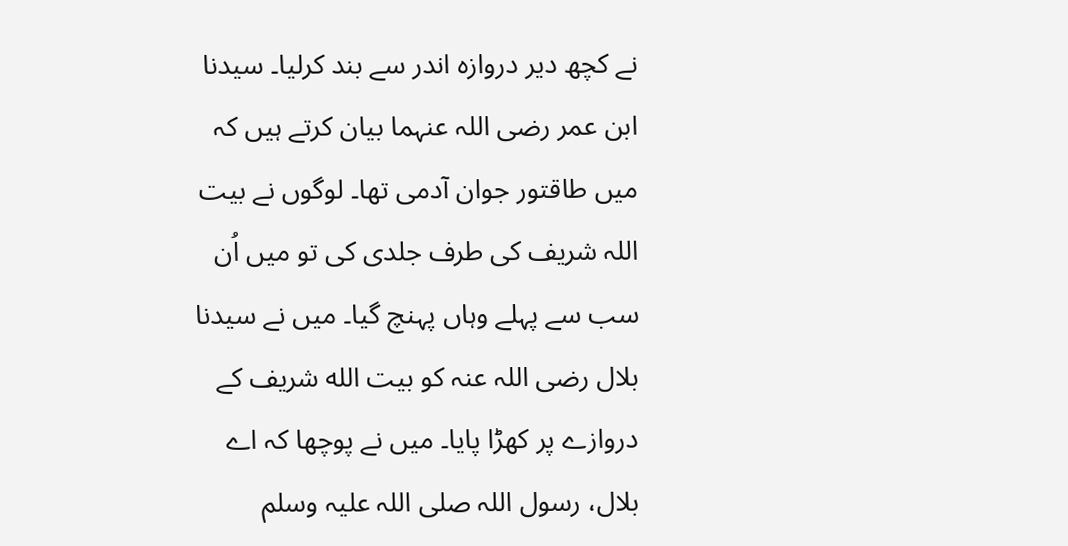نے کچھ دیر دروازہ اندر سے بند کرلیا۔ سیدنا ابن عمر رضی اللہ عنہما بیان کرتے ہیں کہ میں طاقتور جوان آدمی تھا۔ لوگوں نے بیت اللہ شریف کی طرف جلدی کی تو میں اُن سب سے پہلے وہاں پہنچ گیا۔ میں نے سیدنا بلال رضی اللہ عنہ کو بیت الله شریف کے دروازے پر کھڑا پایا۔ میں نے پوچھا کہ اے بلال، رسول اللہ صلی اللہ علیہ وسلم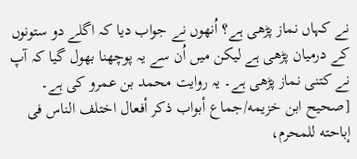نے کہاں نماز پڑھی ہے؟ اُنھوں نے جواب دیا کہ اگلے دو ستونوں کے درمیان پڑھی ہے لیکن میں اُن سے یہ پوچھنا بھول گیا کہ آپ نے کتنی نماز پڑھی ہے۔ یہ روایت محمد بن عمرو کی ہے۔ [صحيح ابن خزيمه/جماع أبواب ذكر أفعال اختلف الناس فى إباحته للمحرم،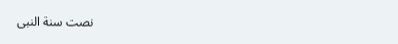نصت سنة النبى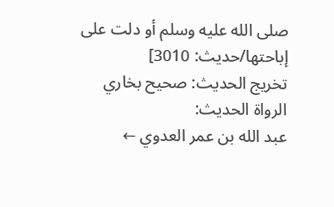صلى الله عليه وسلم أو دلت على إباحتها/حدیث: 3010]
تخریج الحدیث: صحيح بخاري
الرواة الحديث:
عبد الله بن عمر العدوي ←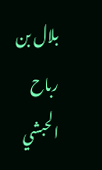بلال بن رباح الحبشي